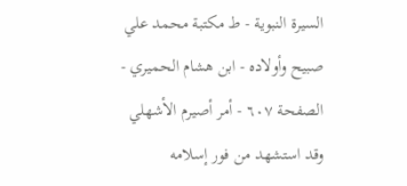السيرة النبوية - ط مكتبة محمد علي صبيح وأولاده - ابن هشام الحميري - الصفحة ٦٠٧ - أمر أصيرم الأشهلي وقد استشهد من فور إسلامه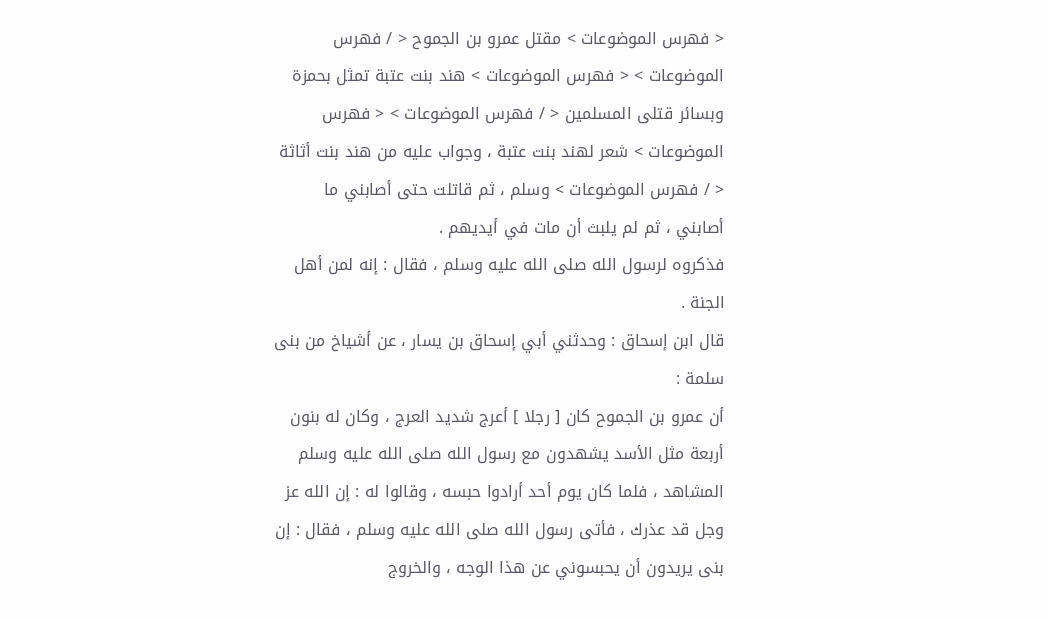< فهرس الموضوعات > مقتل عمرو بن الجموح < / فهرس الموضوعات > < فهرس الموضوعات > هند بنت عتبة تمثل بحمزة وبسائر قتلى المسلمين < / فهرس الموضوعات > < فهرس الموضوعات > شعر لهند بنت عتبة ، وجواب عليه من هند بنت أثاثة < / فهرس الموضوعات > وسلم ، ثم قاتلت حتى أصابني ما أصابني ، ثم لم يلبث أن مات في أيديهم .
فذكروه لرسول الله صلى الله عليه وسلم ، فقال : إنه لمن أهل الجنة .
قال ابن إسحاق : وحدثني أبي إسحاق بن يسار ، عن أشياخ من بنى سلمة :
أن عمرو بن الجموح كان [ رجلا ] أعرج شديد العرج ، وكان له بنون أربعة مثل الأسد يشهدون مع رسول الله صلى الله عليه وسلم المشاهد ، فلما كان يوم أحد أرادوا حبسه ، وقالوا له : إن الله عز وجل قد عذرك ، فأتى رسول الله صلى الله عليه وسلم ، فقال : إن بنى يريدون أن يحبسوني عن هذا الوجه ، والخروج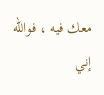معك فيه ، فوالله إني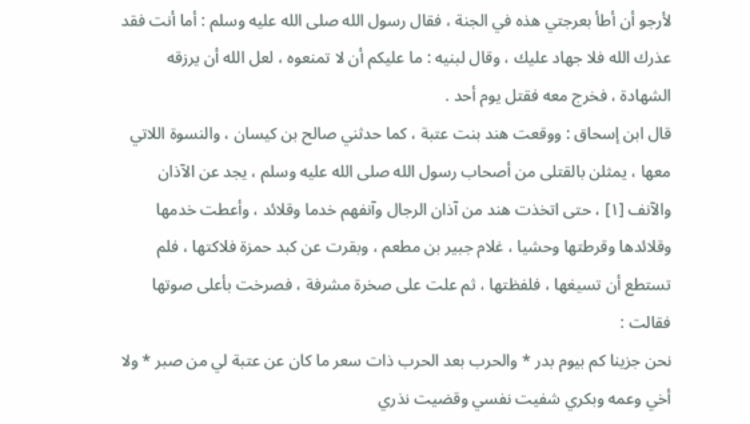لأرجو أن أطأ بعرجتي هذه في الجنة ، فقال رسول الله صلى الله عليه وسلم : أما أنت فقد عذرك الله فلا جهاد عليك ، وقال لبنيه : ما عليكم أن لا تمنعوه ، لعل الله أن يرزقه الشهادة ، فخرج معه فقتل يوم أحد .
قال ابن إسحاق : ووقعت هند بنت عتبة ، كما حدثني صالح بن كيسان ، والنسوة اللاتي معها ، يمثلن بالقتلى من أصحاب رسول الله صلى الله عليه وسلم ، يجد عن الآذان والآنف [١] ، حتى اتخذت هند من آذان الرجال وآنفهم خدما وقلائد ، وأعطت خدمها وقلائدها وقرطتها وحشيا ، غلام جبير بن مطعم ، وبقرت عن كبد حمزة فلاكتها ، فلم تستطع أن تسيغها ، فلفظتها ، ثم علت على صخرة مشرفة ، فصرخت بأعلى صوتها فقالت :
نحن جزينا كم بيوم بدر * والحرب بعد الحرب ذات سعر ما كان عن عتبة لي من صبر * ولا أخي وعمه وبكري شفيت نفسي وقضيت نذري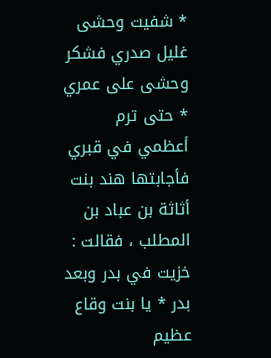* شفيت وحشى غليل صدري فشكر وحشى على عمري * حتى ترم أعظمي في قبري فأجابتها هند بنت أثاثة بن عباد بن المطلب ، فقالت :
خزيت في بدر وبعد بدر * يا بنت وقاع عظيم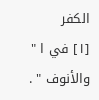الكفر
[١] في ا " والأنوف " .